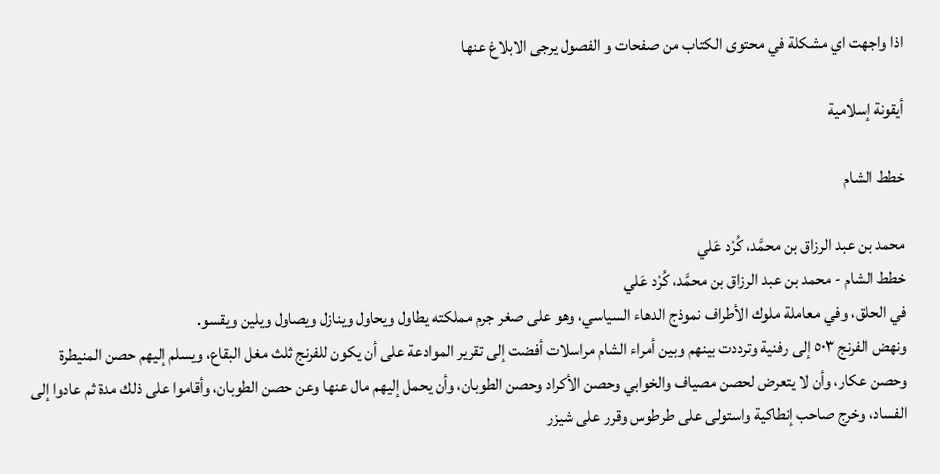اذا واجهت اي مشكلة في محتوى الكتاب من صفحات و الفصول يرجى الابلاغ عنها

أيقونة إسلامية

خطط الشام

محمد بن عبد الرزاق بن محمَّد، كُرْد عَلي
خطط الشام - محمد بن عبد الرزاق بن محمَّد، كُرْد عَلي
في الحلق، وفي معاملة ملوك الأطراف نموذج الدهاء السياسي، وهو على صغر جرم مملكته يطاول ويحاول وينازل ويصاول ويلين ويقسو.
ونهض الفرنج ٥٠٣ إلى رفنية وترددت بينهم وبين أمراء الشام مراسلات أفضت إلى تقرير الموادعة على أن يكون للفرنج ثلث مغل البقاع، ويسلم إليهم حصن المنيطرة وحصن عكار، وأن لا يتعرض لحصن مصياف والخوابي وحصن الأكراد وحصن الطوبان، وأن يحمل إليهم مال عنها وعن حصن الطوبان، وأقاموا على ذلك مدة ثم عادوا إلى الفساد، وخرج صاحب إنطاكية واستولى على طرطوس وقرر على شيزر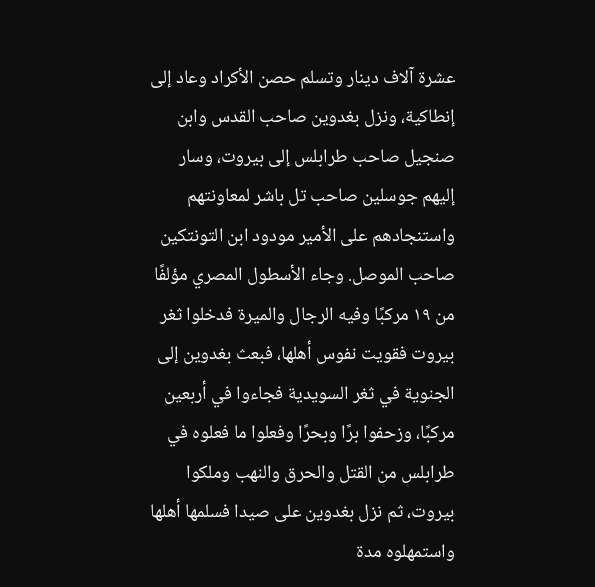عشرة آلاف دينار وتسلم حصن الأكراد وعاد إلى إنطاكية، ونزل بغدوين صاحب القدس وابن صنجيل صاحب طرابلس إلى بيروت، وسار إليهم جوسلين صاحب تل باشر لمعاونتهم واستنجادهم على الأمير مودود ابن التونتكين صاحب الموصل. وجاء الأسطول المصري مؤلفًا من ١٩ مركبًا وفيه الرجال والميرة فدخلوا ثغر بيروت فقويت نفوس أهلها، فبعث بغدوين إلى الجنوية في ثغر السويدية فجاءوا في أربعين مركبًا، وزحفوا برًا وبحرًا وفعلوا ما فعلوه في طرابلس من القتل والحرق والنهب وملكوا بيروت، ثم نزل بغدوين على صيدا فسلمها أهلها واستمهلوه مدة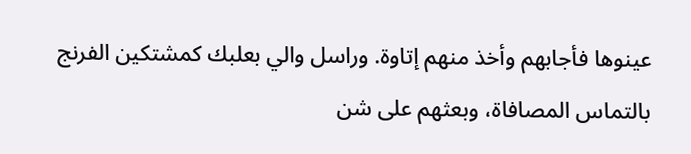عينوها فأجابهم وأخذ منهم إتاوة. وراسل والي بعلبك كمشتكين الفرنج بالتماس المصافاة، وبعثهم على شن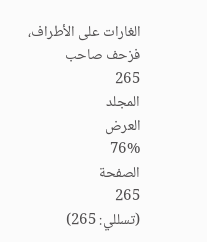الغارات على الأطراف، فزحف صاحب
265
المجلد
العرض
76%
الصفحة
265
(تسللي: 265)